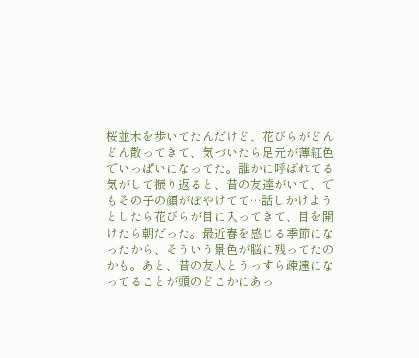桜並木を歩いてたんだけど、花びらがどんどん散ってきて、気づいたら足元が薄紅色でいっぱいになってた。誰かに呼ばれてる気がして振り返ると、昔の友達がいて、でもその子の顔がぼやけてて…話しかけようとしたら花びらが目に入ってきて、目を開けたら朝だった。最近春を感じる季節になったから、そういう景色が脳に残ってたのかも。あと、昔の友人とうっすら疎遠になってることが頭のどこかにあっ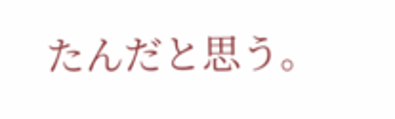たんだと思う。